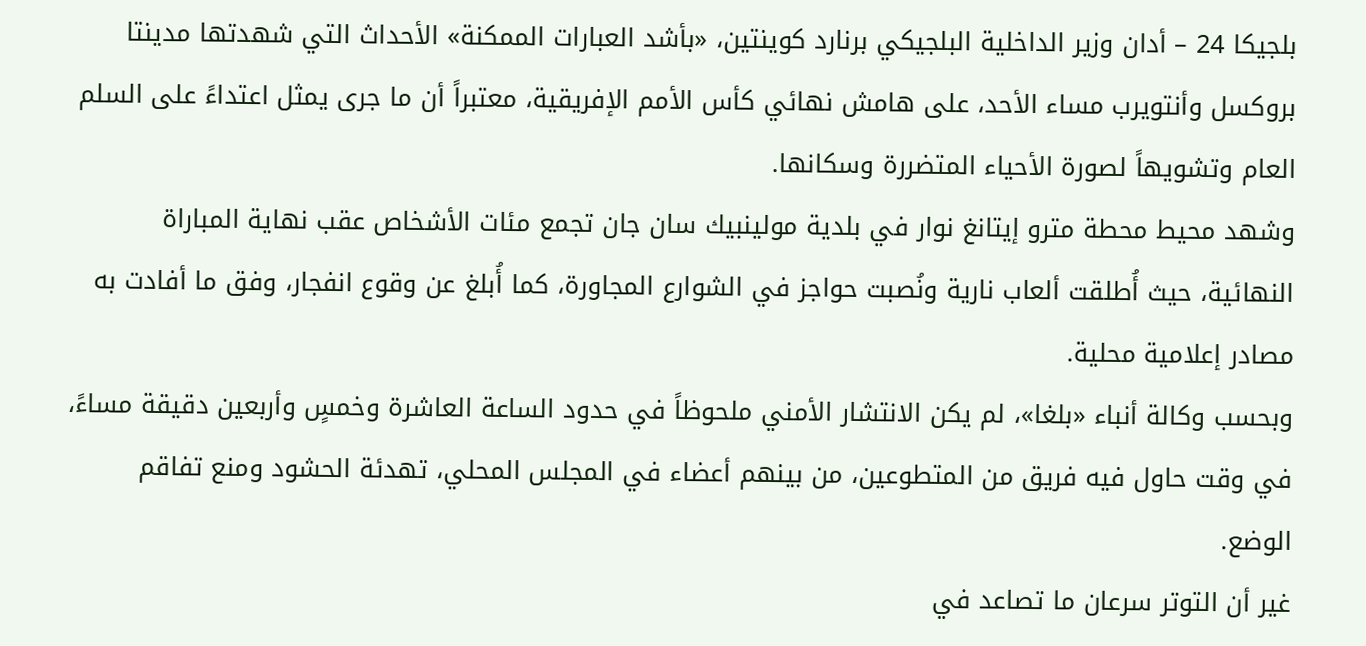بلجيكا 24 – أدان وزير الداخلية البلجيكي برنارد كوينتين، «بأشد العبارات الممكنة» الأحداث التي شهدتها مدينتا بروكسل وأنتويرب مساء الأحد، على هامش نهائي كأس الأمم الإفريقية، معتبراً أن ما جرى يمثل اعتداءً على السلم العام وتشويهاً لصورة الأحياء المتضررة وسكانها.
وشهد محيط محطة مترو إيتانغ نوار في بلدية مولينبيك سان جان تجمع مئات الأشخاص عقب نهاية المباراة النهائية، حيث أُطلقت ألعاب نارية ونُصبت حواجز في الشوارع المجاورة، كما أُبلغ عن وقوع انفجار، وفق ما أفادت به مصادر إعلامية محلية.
وبحسب وكالة أنباء «بلغا»، لم يكن الانتشار الأمني ملحوظاً في حدود الساعة العاشرة وخمسٍ وأربعين دقيقة مساءً، في وقت حاول فيه فريق من المتطوعين، من بينهم أعضاء في المجلس المحلي، تهدئة الحشود ومنع تفاقم الوضع.
غير أن التوتر سرعان ما تصاعد في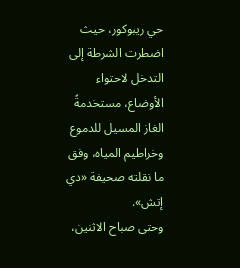حي ريبوكور، حيث اضطرت الشرطة إلى التدخل لاحتواء الأوضاع، مستخدمةً الغاز المسيل للدموع وخراطيم المياه، وفق ما نقلته صحيفة «دي إتش».
وحتى صباح الاثنين،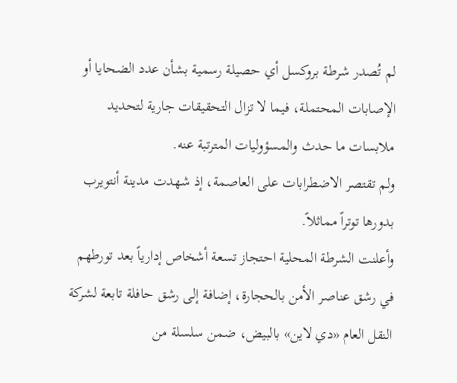لم تُصدر شرطة بروكسل أي حصيلة رسمية بشأن عدد الضحايا أو الإصابات المحتملة، فيما لا تزال التحقيقات جارية لتحديد ملابسات ما حدث والمسؤوليات المترتبة عنه.
ولم تقتصر الاضطرابات على العاصمة، إذ شهدت مدينة أنتويرب بدورها توتراً مماثلاً.
وأعلنت الشرطة المحلية احتجاز تسعة أشخاص إدارياً بعد تورطهم في رشق عناصر الأمن بالحجارة، إضافة إلى رشق حافلة تابعة لشركة النقل العام «دي لاين» بالبيض، ضمن سلسلة من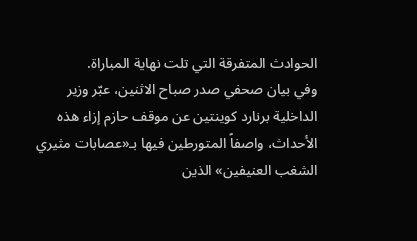الحوادث المتفرقة التي تلت نهاية المباراة.
وفي بيان صحفي صدر صباح الاثنين، عبّر وزير الداخلية برنارد كوينتين عن موقف حازم إزاء هذه الأحداث، واصفاً المتورطين فيها بـ«عصابات مثيري الشغب العنيفين» الذين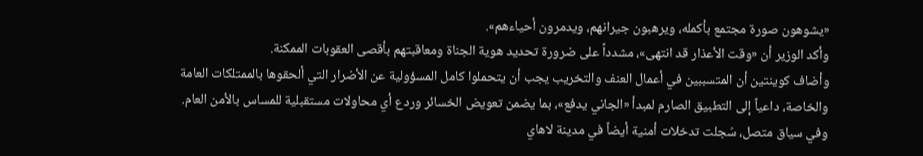«يشوهون صورة مجتمع بأكمله، ويرهبون جيرانهم، ويدمرون أحياءهم».
وأكد الوزير أن «وقت الأعذار قد انتهى»، مشدداً على ضرورة تحديد هوية الجناة ومعاقبتهم بأقصى العقوبات الممكنة.
وأضاف كوينتين أن المتسببين في أعمال العنف والتخريب يجب أن يتحملوا كامل المسؤولية عن الأضرار التي ألحقوها بالممتلكات العامة والخاصة، داعياً إلى التطبيق الصارم لمبدأ «الجاني يدفع»، بما يضمن تعويض الخسائر وردع أي محاولات مستقبلية للمساس بالأمن العام.
وفي سياق متصل، سُجلت تدخلات أمنية أيضاً في مدينة لاهاي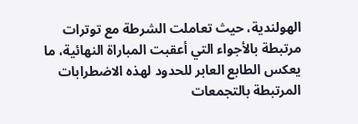الهولندية، حيث تعاملت الشرطة مع توترات مرتبطة بالأجواء التي أعقبت المباراة النهائية، ما يعكس الطابع العابر للحدود لهذه الاضطرابات المرتبطة بالتجمعات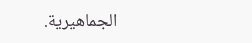الجماهيرية.